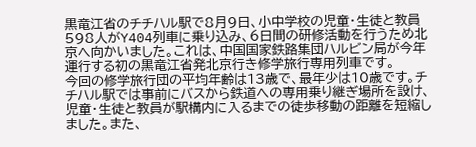黒竜江省のチチハル駅で8月9日、小中学校の児童・生徒と教員598人がY404列車に乗り込み、6日間の研修活動を行うため北京へ向かいました。これは、中国国家鉄路集団ハルビン局が今年運行する初の黒竜江省発北京行き修学旅行専用列車です。
今回の修学旅行団の平均年齢は13歳で、最年少は10歳です。チチハル駅では事前にバスから鉄道への専用乗り継ぎ場所を設け、児童・生徒と教員が駅構内に入るまでの徒歩移動の距離を短縮しました。また、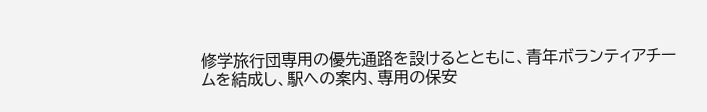修学旅行団専用の優先通路を設けるとともに、青年ボランティアチームを結成し、駅への案内、専用の保安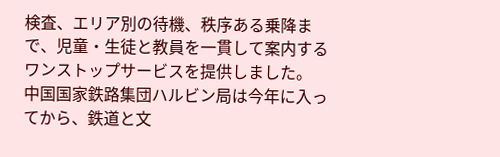検査、エリア別の待機、秩序ある乗降まで、児童・生徒と教員を一貫して案内するワンストップサービスを提供しました。
中国国家鉄路集団ハルビン局は今年に入ってから、鉄道と文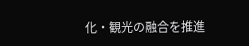化・観光の融合を推進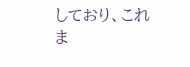しており、これま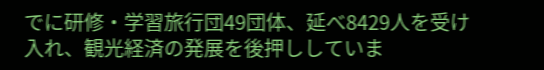でに研修・学習旅行団49団体、延べ8429人を受け入れ、観光経済の発展を後押ししていま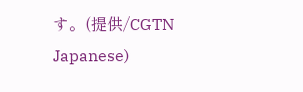す。(提供/CGTN Japanese)